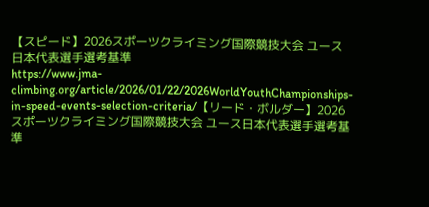【スピード】2026スポーツクライミング国際競技大会 ユース日本代表選手選考基準
https://www.jma-climbing.org/article/2026/01/22/2026WorldYouthChampionships-in-speed-events-selection-criteria/【リード・ボルダー】2026スポーツクライミング国際競技大会 ユース日本代表選手選考基準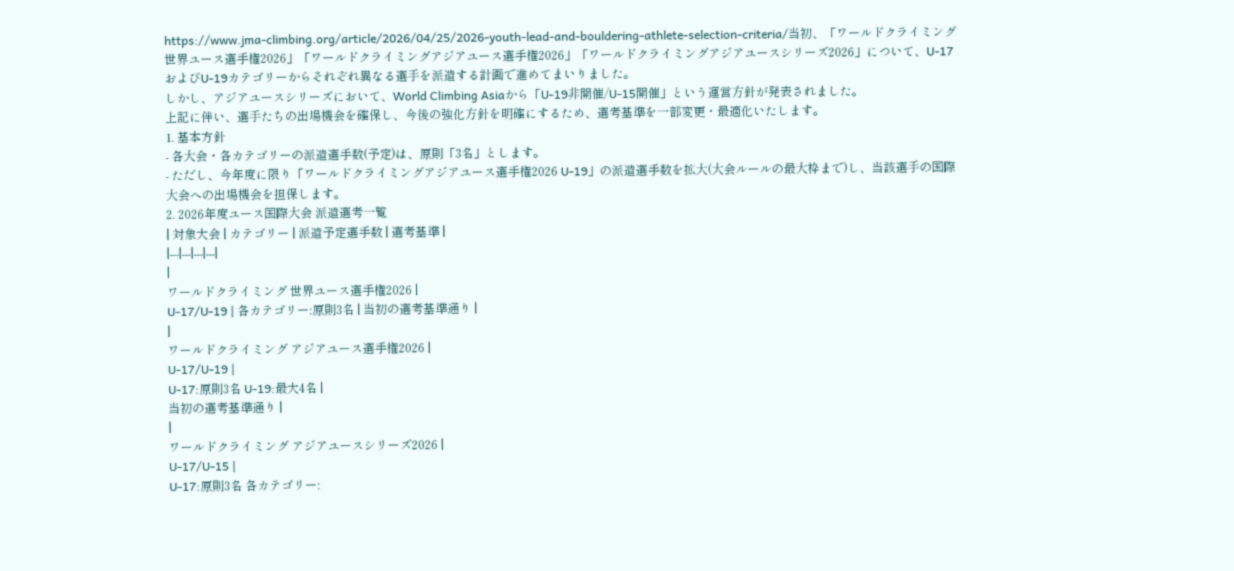https://www.jma-climbing.org/article/2026/04/25/2026-youth-lead-and-bouldering-athlete-selection-criteria/当初、「ワールドクライミング世界ユース選手権2026」「ワールドクライミングアジアユース選手権2026」「ワールドクライミングアジアユースシリーズ2026」について、U-17およびU-19カテゴリーからそれぞれ異なる選⼿を派遣する計画で進めてまいりました。
しかし、アジアユースシリーズにおいて、World Climbing Asiaから「U-19⾮開催/U-15開催」という運営⽅針が発表されました。
上記に伴い、選⼿たちの出場機会を確保し、今後の強化⽅針を明確にするため、選考基準を⼀部変更・最適化いたします。
1. 基本方針
- 各⼤会・各カテゴリーの派遣選手数(予定)は、原則「3名」とします。
- ただし、今年度に限り「ワールドクライミングアジアユース選手権2026 U-19」の派遣選手数を拡⼤(⼤会ルールの最⼤枠まで)し、当該選⼿の国際⼤会への出場機会を担保します。
2. 2026年度ユース国際⼤会 派遣選考⼀覧
| 対象大会 | カテゴリー | 派遣予定選手数 | 選考基準 |
|---|---|---|---|
|
ワールドクライミング 世界ユース選手権2026 |
U-17/U-19 | 各カテゴリー:原則3名 | 当初の選考基準通り |
|
ワールドクライミング アジアユース選手権2026 |
U-17/U-19 |
U-17:原則3名 U-19:最大4名 |
当初の選考基準通り |
|
ワールドクライミング アジアユースシリーズ2026 |
U-17/U-15 |
U-17:原則3名 各カテゴリー: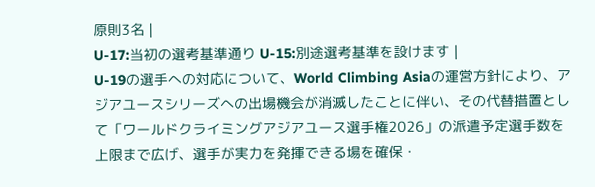原則3名 |
U-17:当初の選考基準通り U-15:別途選考基準を設けます |
U-19の選⼿への対応について、World Climbing Asiaの運営⽅針により、アジアユースシリーズへの出場機会が消滅したことに伴い、その代替措置として「ワールドクライミングアジアユース選手権2026」の派遣予定選手数を上限まで広げ、選⼿が実⼒を発揮できる場を確保・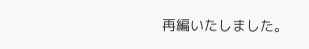再編いたしました。